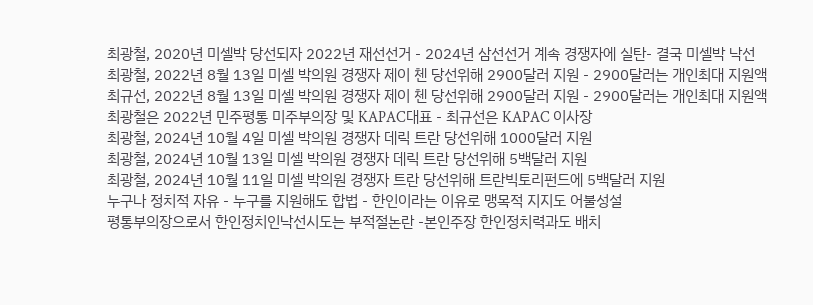최광철, 2020년 미셀박 당선되자 2022년 재선선거 - 2024년 삼선선거 계속 경쟁자에 실탄- 결국 미셀박 낙선
최광철, 2022년 8월 13일 미셀 박의원 경쟁자 제이 첸 당선위해 2900달러 지원 - 2900달러는 개인최대 지원액
최규선, 2022년 8월 13일 미셀 박의원 경쟁자 제이 첸 당선위해 2900달러 지원 - 2900달러는 개인최대 지원액
최광철은 2022년 민주평통 미주부의장 및 KAPAC대표 - 최규선은 KAPAC 이사장
최광철, 2024년 10월 4일 미셀 박의원 경쟁자 데릭 트란 당선위해 1000달러 지원
최광철, 2024년 10월 13일 미셀 박의원 경쟁자 데릭 트란 당선위해 5백달러 지원
최광철, 2024년 10월 11일 미셀 박의원 경쟁자 트란 당선위해 트란빅토리펀드에 5백달러 지원
누구나 정치적 자유 - 누구를 지원해도 합법 - 한인이라는 이유로 맹목적 지지도 어불성설
평통부의장으로서 한인정치인낙선시도는 부적절논란 -본인주장 한인정치력과도 배치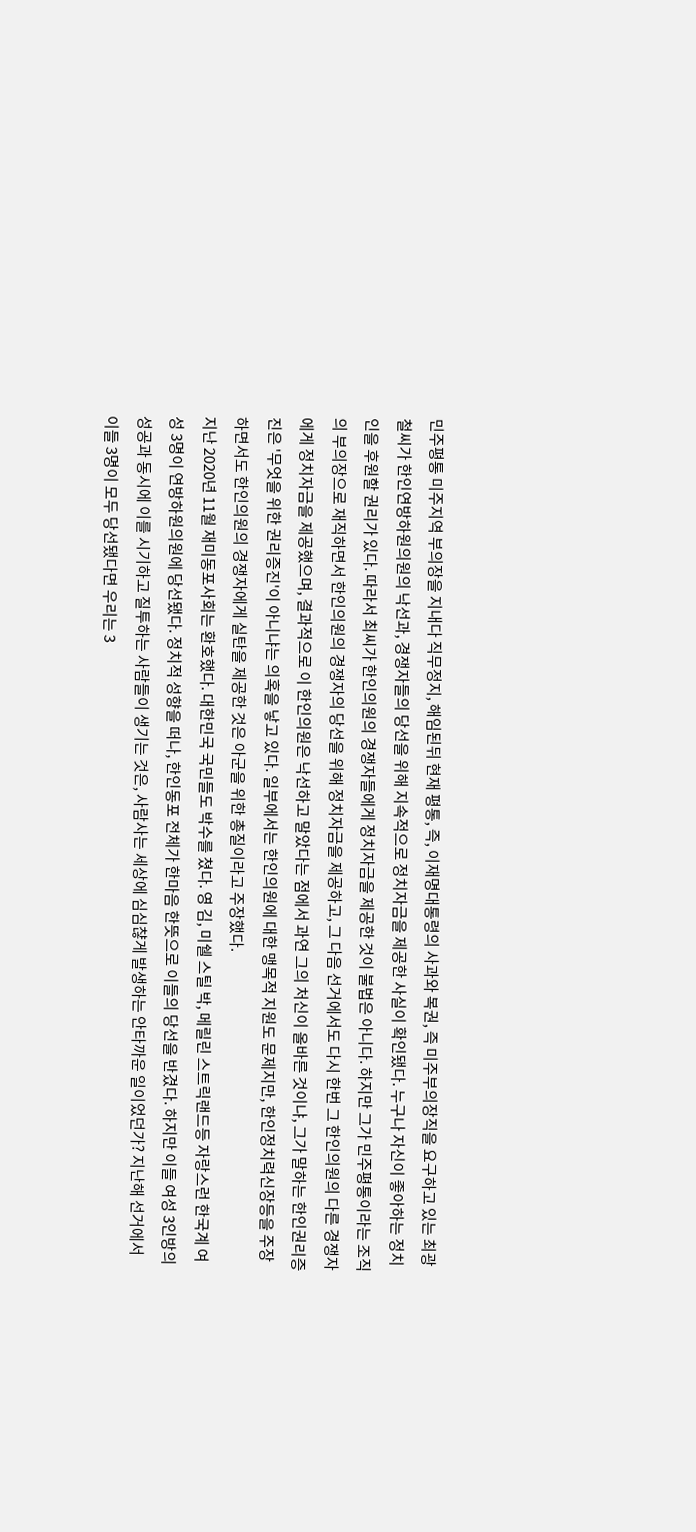민주평통 미주지역 부의장을 지내다 직무정지, 해임된뒤 현재 평통, 즉, 이재명대통령의 사과와 복권, 즉 미주부의장직을 요구하고 있는 최광철씨가 한인연방하원의원의 낙선과, 경쟁자들의 당선을 위해 지속적으로 정치자금을 제공한 사실이 확인됐다. 누구나 자신이 좋아하는 정치인을 후원할 권리가 있다. 따라서 최씨가 한인의원의 경쟁자들에게 정치자금을 제공한 것이 불법은 아니다. 하지만 그가 민주평통이라는 조직의 부의장으로 재직하면서 한인의원의 경쟁자의 당선을 위해 정치자금을 제공하고, 그 다음 선거에서도 다시 한번 그 한인의원의 다른 경쟁자에게 정치자금을 제공했으며, 결과적으로 이 한인의원은 낙선하고 말았다는 점에서 과연 그의 처신이 올바른 것이냐, 그가 말하는 한인권리증진은 '무엇을 위한 권리증진'이 아니냐는 의혹을 낳고 있다. 일부에서는 한인의원에 대한 맹목적 지원도 문제지만, 한인정치력신장등을 주장하면서도 한인의원의 경쟁자에게 실탄을 제공한 것은 아군을 위한 총질이라고 주장했다.
지난 2020년 11월 재미동포사회는 환호했다. 대한민국 국민들도 박수를 쳤다. 영 김, 미쉘 스틸 박, 메릴린 스트릭랜드등 자랑스런 한국계 여성 3명이 연방하원의원에 당선됐다. 정치적 성향을 떠나, 한인동포 전체가 한마음 한뜻으로 이들의 당선을 반겼다. 하지만 이들 여성 3인방의 성공과 동시에 이를 시기하고 질투하는 사람들이 생기는 것은, 사람사는 세상에 심심챦게 발생하는 안타까운 일이었던가? 지난해 선거에서 이들 3명이 모두 당선됐다면 우리는 3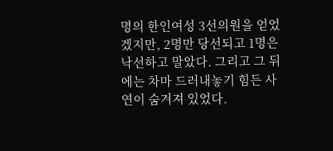명의 한인여성 3선의원을 얻었겠지만, 2명만 당선되고 1명은 낙선하고 말았다. 그리고 그 뒤에는 차마 드러내놓기 힘든 사연이 숨겨져 있었다.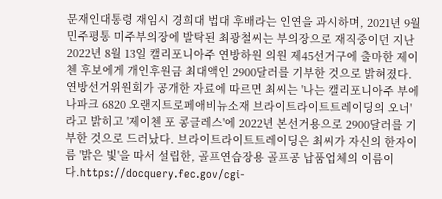문재인대통령 재임시 경희대 법대 후배라는 인연을 과시하며, 2021년 9월 민주평통 미주부의장에 발탁된 최광철씨는 부의장으로 재직중이던 지난 2022년 8월 13일 캘리포니아주 연방하원 의원 제45선거구에 출마한 제이 첸 후보에게 개인후원금 최대액인 2900달러를 기부한 것으로 밝혀졌다. 연방선거위원회가 공개한 자료에 따르면 최씨는 '나는 캘리포니아주 부에나파크 6820 오랜지트로페애비뉴소재 브라이트라이트트레이딩의 오너'라고 밝히고 '제이첸 포 콩글레스'에 2022년 본선거용으로 2900달러를 기부한 것으로 드러났다. 브라이트라이트트레이딩은 최씨가 자신의 한자이름 '밝은 빛'을 따서 설립한, 골프연습장용 골프공 납품업체의 이름이다.https://docquery.fec.gov/cgi-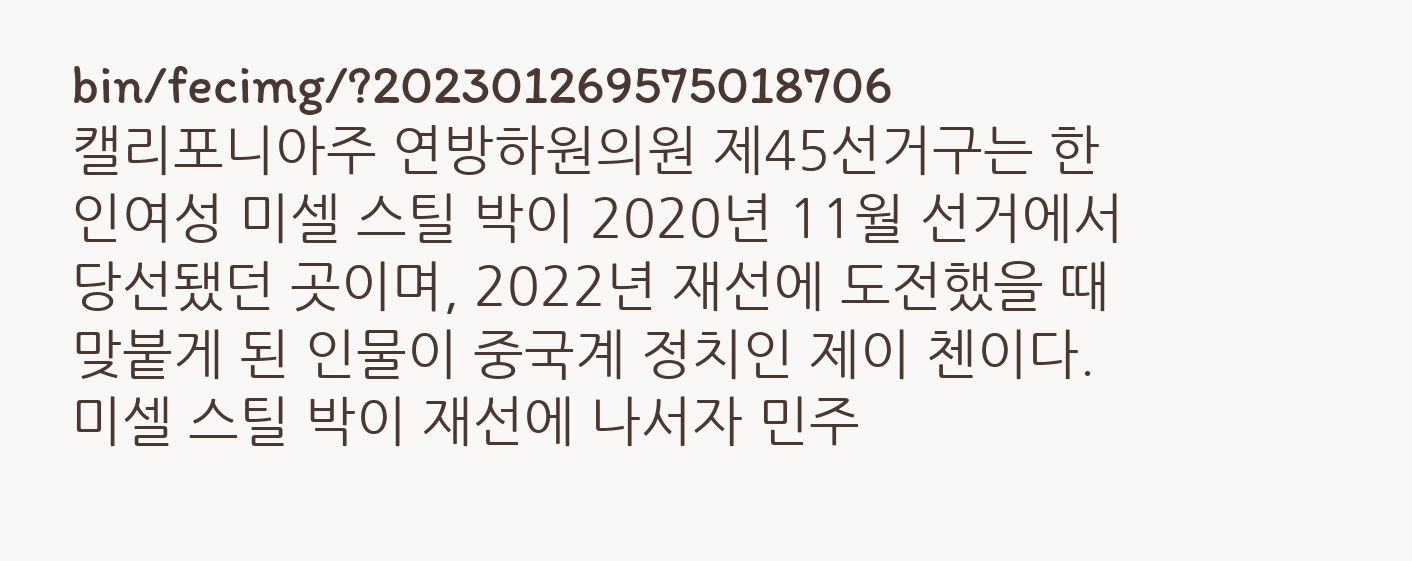bin/fecimg/?202301269575018706
캘리포니아주 연방하원의원 제45선거구는 한인여성 미셀 스틸 박이 2020년 11월 선거에서 당선됐던 곳이며, 2022년 재선에 도전했을 때 맞붙게 된 인물이 중국계 정치인 제이 첸이다. 미셀 스틸 박이 재선에 나서자 민주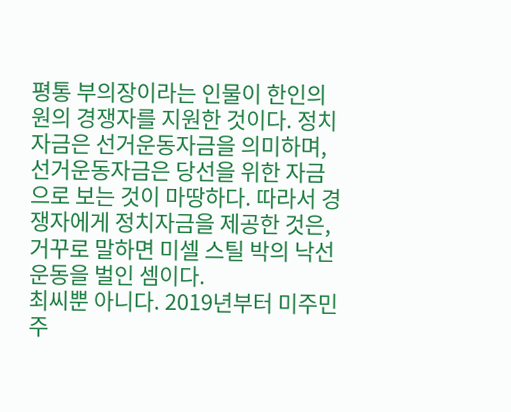평통 부의장이라는 인물이 한인의원의 경쟁자를 지원한 것이다. 정치자금은 선거운동자금을 의미하며, 선거운동자금은 당선을 위한 자금으로 보는 것이 마땅하다. 따라서 경쟁자에게 정치자금을 제공한 것은, 거꾸로 말하면 미셀 스틸 박의 낙선운동을 벌인 셈이다.
최씨뿐 아니다. 2019년부터 미주민주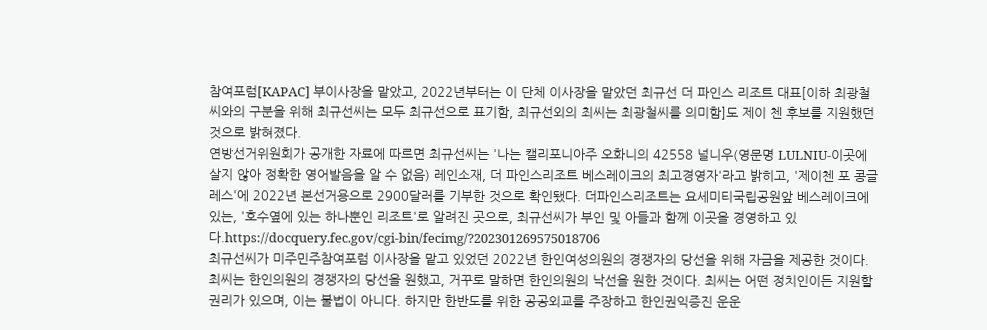참여포럼[KAPAC] 부이사장을 맡았고, 2022년부터는 이 단체 이사장을 맡았던 최규선 더 파인스 리조트 대표[이하 최광철씨와의 구분을 위해 최규선씨는 모두 최규선으로 표기함, 최규선외의 최씨는 최광철씨를 의미함]도 제이 첸 후보를 지원했던 것으로 밝혀졌다.
연방선거위원회가 공개한 자료에 따르면 최규선씨는 '나는 캘리포니아주 오화니의 42558 널니우(영문명 LULNIU-이곳에 살지 않아 정확한 영어발음을 알 수 없음) 레인소재, 더 파인스리조트 베스레이크의 최고경영자'라고 밝히고, '제이첸 포 콩글레스'에 2022년 본선거용으로 2900달러를 기부한 것으로 확인됐다. 더파인스리조트는 요세미티국립공원앞 베스레이크에 있는, '호수옆에 있는 하나뿐인 리조트'로 알려진 곳으로, 최규선씨가 부인 및 아들과 함께 이곳을 경영하고 있다.https://docquery.fec.gov/cgi-bin/fecimg/?202301269575018706
최규선씨가 미주민주참여포럼 이사장을 맡고 있었던 2022년 한인여성의원의 경쟁자의 당선을 위해 자금을 제공한 것이다. 최씨는 한인의원의 경쟁자의 당선을 원했고, 거꾸로 말하면 한인의원의 낙선을 원한 것이다. 최씨는 어떤 정치인이든 지원할 권리가 있으며, 이는 불법이 아니다. 하지만 한반도를 위한 공공외교를 주장하고 한인권익증진 운운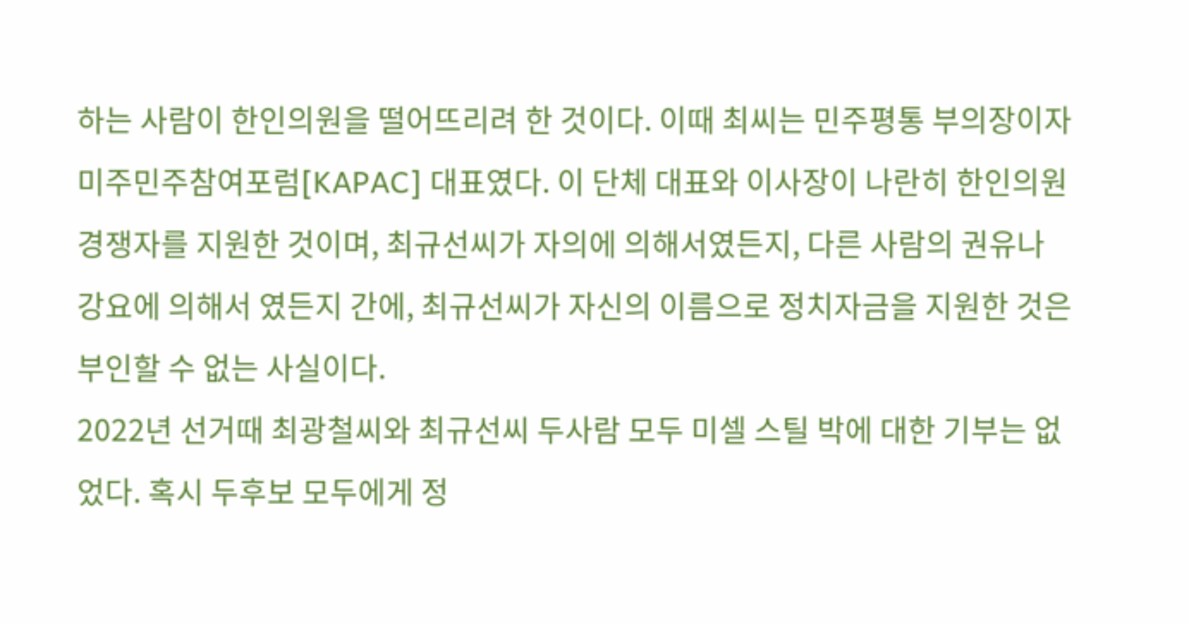하는 사람이 한인의원을 떨어뜨리려 한 것이다. 이때 최씨는 민주평통 부의장이자 미주민주참여포럼[KAPAC] 대표였다. 이 단체 대표와 이사장이 나란히 한인의원 경쟁자를 지원한 것이며, 최규선씨가 자의에 의해서였든지, 다른 사람의 권유나 강요에 의해서 였든지 간에, 최규선씨가 자신의 이름으로 정치자금을 지원한 것은 부인할 수 없는 사실이다.
2022년 선거때 최광철씨와 최규선씨 두사람 모두 미셀 스틸 박에 대한 기부는 없었다. 혹시 두후보 모두에게 정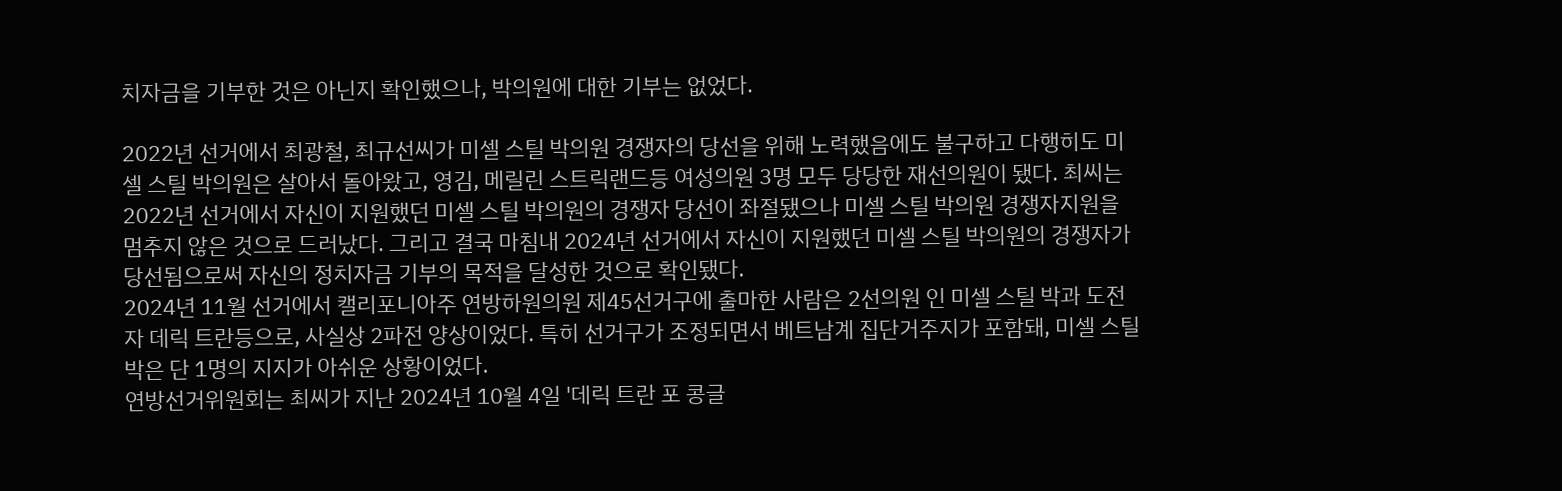치자금을 기부한 것은 아닌지 확인했으나, 박의원에 대한 기부는 없었다.

2022년 선거에서 최광철, 최규선씨가 미셀 스틸 박의원 경쟁자의 당선을 위해 노력했음에도 불구하고 다행히도 미셀 스틸 박의원은 살아서 돌아왔고, 영김, 메릴린 스트릭랜드등 여성의원 3명 모두 당당한 재선의원이 됐다. 최씨는 2022년 선거에서 자신이 지원했던 미셀 스틸 박의원의 경쟁자 당선이 좌절됐으나 미셀 스틸 박의원 경쟁자지원을 멈추지 않은 것으로 드러났다. 그리고 결국 마침내 2024년 선거에서 자신이 지원했던 미셀 스틸 박의원의 경쟁자가 당선됨으로써 자신의 정치자금 기부의 목적을 달성한 것으로 확인됐다.
2024년 11월 선거에서 캘리포니아주 연방하원의원 제45선거구에 출마한 사람은 2선의원 인 미셀 스틸 박과 도전자 데릭 트란등으로, 사실상 2파전 양상이었다. 특히 선거구가 조정되면서 베트남계 집단거주지가 포함돼, 미셀 스틸 박은 단 1명의 지지가 아쉬운 상황이었다.
연방선거위원회는 최씨가 지난 2024년 10월 4일 '데릭 트란 포 콩글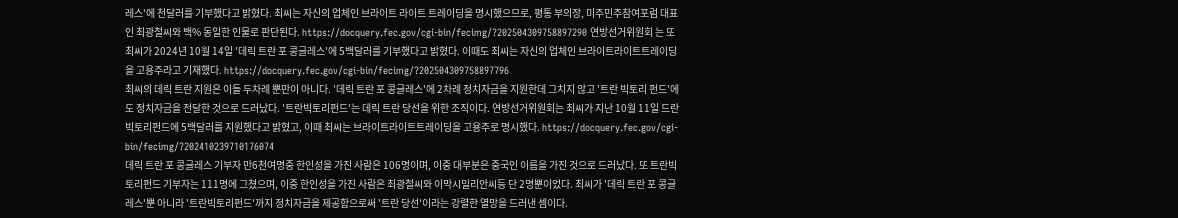레스'에 천달러를 기부했다고 밝혔다. 최씨는 자신의 업체인 브라이트 라이트 트레이딩을 명시했으므로, 평통 부의장, 미주민주참여포럼 대표인 최광철씨와 백% 동일한 인물로 판단된다. https://docquery.fec.gov/cgi-bin/fecimg/?202504309758897290 연방선거위원회 는 또 최씨가 2024년 10월 14일 '데릭 트란 포 콩글레스'에 5백달러를 기부했다고 밝혔다. 이때도 최씨는 자신의 업체인 브라이트라이트트레이딩을 고용주라고 기재했다. https://docquery.fec.gov/cgi-bin/fecimg/?202504309758897796
최씨의 데릭 트란 지원은 이들 두차례 뿐만이 아니다. '데릭 트란 포 콩글레스'에 2차례 정치자금을 지원한데 그치지 않고 '트란 빅토리 펀드'에도 정치자금을 전달한 것으로 드러났다. '트란빅토리펀드'는 데릭 트란 당선을 위한 조직이다. 연방선거위원회는 최씨가 지난 10월 11일 드란빅토리펀드에 5백달러를 지원했다고 밝혔고, 이때 최씨는 브라이트라이트트레이딩을 고용주로 명시했다. https://docquery.fec.gov/cgi-bin/fecimg/?202410239710176074
데릭 트란 포 콩글레스 기부자 만6천여명중 한인성을 가진 사람은 106명이며, 이중 대부분은 중국인 이름을 가진 것으로 드러났다. 또 트란빅토리펀드 기부자는 111명에 그쳤으며, 이중 한인성을 가진 사람은 최광철씨와 이막시밀리안씨등 단 2명뿐이었다. 최씨가 '데릭 트란 포 콩글레스'뿐 아니라 '트란빅토리펀드'까지 정치자금을 제공함으로써 '트란 당선'이라는 강렬한 열망을 드러낸 셈이다.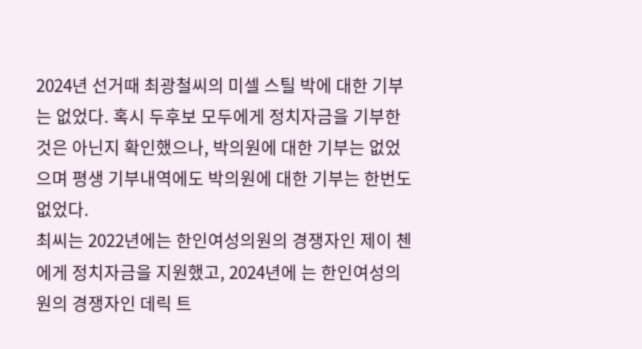2024년 선거때 최광철씨의 미셀 스틸 박에 대한 기부는 없었다. 혹시 두후보 모두에게 정치자금을 기부한 것은 아닌지 확인했으나, 박의원에 대한 기부는 없었으며 평생 기부내역에도 박의원에 대한 기부는 한번도 없었다.
최씨는 2022년에는 한인여성의원의 경쟁자인 제이 첸에게 정치자금을 지원했고, 2024년에 는 한인여성의원의 경쟁자인 데릭 트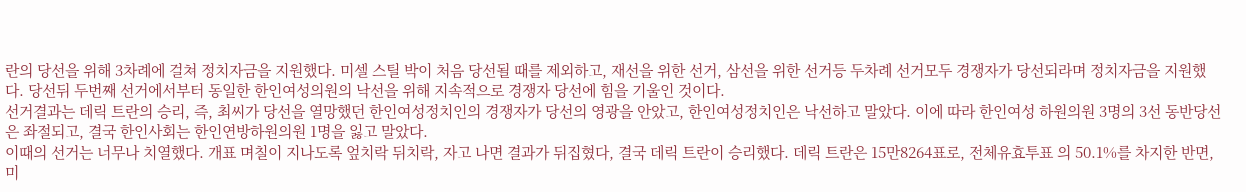란의 당선을 위해 3차례에 걸쳐 정치자금을 지원했다. 미셀 스틸 박이 처음 당선될 때를 제외하고, 재선을 위한 선거, 삼선을 위한 선거등 두차례 선거모두 경쟁자가 당선되라며 정치자금을 지원했다. 당선뒤 두번째 선거에서부터 동일한 한인여성의원의 낙선을 위해 지속적으로 경쟁자 당선에 힘을 기울인 것이다.
선거결과는 데릭 트란의 승리, 즉, 최씨가 당선을 열망했던 한인여성정치인의 경쟁자가 당선의 영광을 안았고, 한인여성정치인은 낙선하고 말았다. 이에 따라 한인여성 하원의원 3명의 3선 동반당선은 좌절되고, 결국 한인사회는 한인연방하원의원 1명을 잃고 말았다.
이때의 선거는 너무나 치열했다. 개표 며칠이 지나도록 엎치락 뒤치락, 자고 나면 결과가 뒤집혔다, 결국 데릭 트란이 승리했다. 데릭 트란은 15만8264표로, 전체유효투표 의 50.1%를 차지한 반면, 미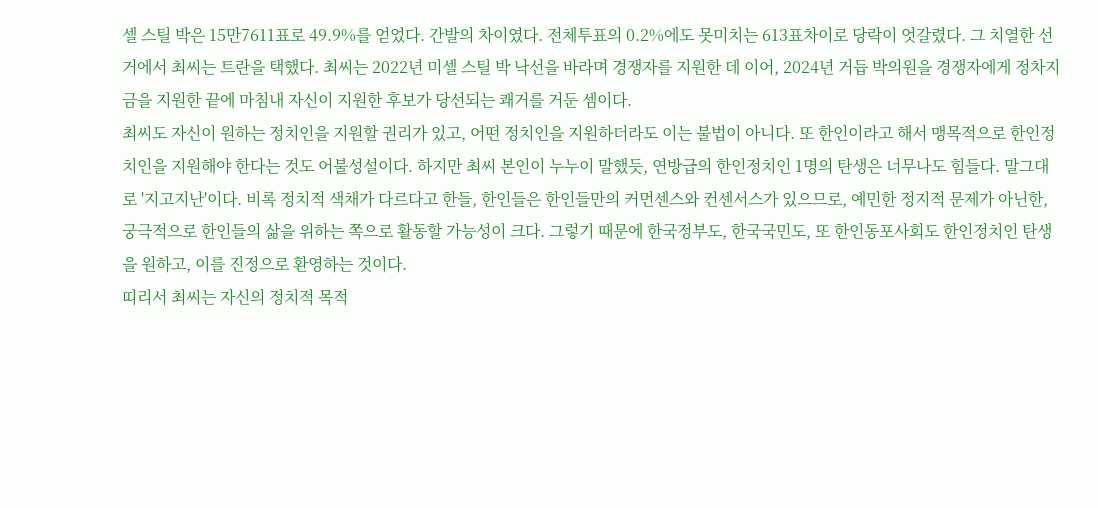셀 스틸 박은 15만7611표로 49.9%를 얻었다. 간발의 차이였다. 전체투표의 0.2%에도 못미치는 613표차이로 당락이 엇갈렸다. 그 치열한 선거에서 최씨는 트란을 택했다. 최씨는 2022년 미셀 스틸 박 낙선을 바라며 경쟁자를 지원한 데 이어, 2024년 거듭 박의원을 경쟁자에게 정차지금을 지원한 끝에 마침내 자신이 지원한 후보가 당선되는 쾌거를 거둔 셈이다.
최씨도 자신이 원하는 정치인을 지원할 권리가 있고, 어떤 정치인을 지원하더라도 이는 불법이 아니다. 또 한인이라고 해서 맹목적으로 한인정치인을 지원해야 한다는 것도 어불성설이다. 하지만 최씨 본인이 누누이 말했듯, 연방급의 한인정치인 1명의 탄생은 너무나도 힘들다. 말그대로 '지고지난'이다. 비록 정치적 색채가 다르다고 한들, 한인들은 한인들만의 커먼센스와 컨센서스가 있으므로, 예민한 정지적 문제가 아닌한, 궁극적으로 한인들의 삶을 위하는 쪽으로 활동할 가능성이 크다. 그렇기 때문에 한국정부도, 한국국민도, 또 한인동포사회도 한인정치인 탄생을 원하고, 이를 진정으로 환영하는 것이다.
띠리서 최씨는 자신의 정치적 목적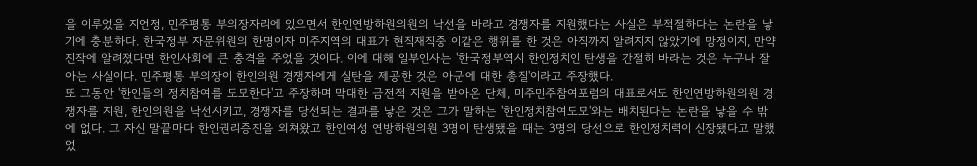을 이루었을 지언정, 민주평통 부의장자리에 있으면서 한인연방하원의원의 낙선을 바라고 경쟁자를 지원했다는 사실은 부적절하다는 논란을 낳기에 충분하다. 한국정부 자문위원의 한명이자 미주지역의 대표가 현직재직중 이같은 행위를 한 것은 아직까지 알려지지 않았기에 망정이지, 만약 진작에 알려졌다면 한인사회에 큰 충격을 주었을 것이다. 이에 대해 일부인사는 '한국정부역시 한인정치인 탄생을 간절히 바라는 것은 누구나 잘 아는 사실이다. 민주평통 부의장이 한인의원 경쟁자에게 실탄을 제공한 것은 아군에 대한 총질'이라고 주장했다.
또 그동안 '한인들의 정치참여를 도모한다'고 주장하며 막대한 금전적 지원을 받아온 단체, 미주민주참여포럼의 대표로서도 한인연방하원의원 경쟁자를 지원, 한인의원을 낙선시키고, 경쟁자를 당선되는 결과를 낳은 것은 그가 말하는 '한인정치참여도모'와는 배치된다는 논란을 낳을 수 밖에 없다. 그 자신 말끝마다 한인권리증진을 외쳐왔고 한인여성 연방하원의원 3명이 탄생됐을 때는 3명의 당선으로 한인정치력이 신장됐다고 말했었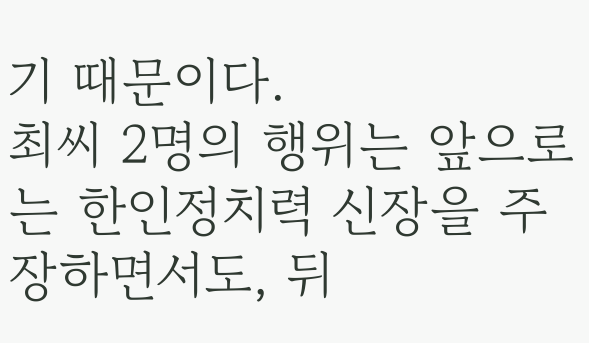기 때문이다.
최씨 2명의 행위는 앞으로는 한인정치력 신장을 주장하면서도, 뒤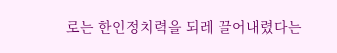로는 한인정치력을 되레 끌어내렸다는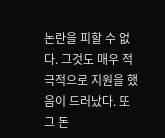논란을 피할 수 없다. 그것도 매우 적극적으로 지원을 했음이 드러났다. 또 그 돈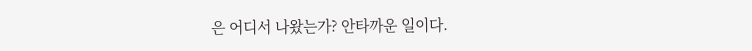은 어디서 나왔는가? 안타까운 일이다.